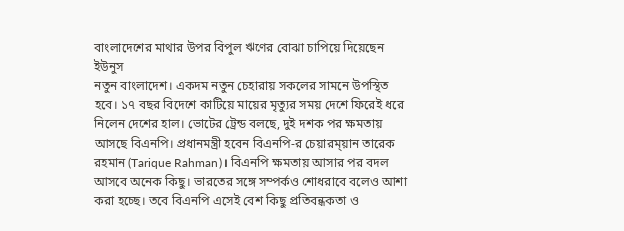বাংলাদেশের মাথার উপর বিপুল ঋণের বোঝা চাপিয়ে দিয়েছেন ইউনুস
নতুন বাংলাদেশ। একদম নতুন চেহারায় সকলের সামনে উপস্থিত হবে। ১৭ বছর বিদেশে কাটিয়ে মায়ের মৃত্যুর সময় দেশে ফিরেই ধরে নিলেন দেশের হাল। ভোটের ট্রেন্ড বলছে, দুই দশক পর ক্ষমতায় আসছে বিএনপি। প্রধানমন্ত্রী হবেন বিএনপি-র চেয়ারম্য়ান তারেক রহমান (Tarique Rahman)। বিএনপি ক্ষমতায় আসার পর বদল আসবে অনেক কিছু। ভারতের সঙ্গে সম্পর্কও শোধরাবে বলেও আশা করা হচ্ছে। তবে বিএনপি এসেই বেশ কিছু প্রতিবন্ধকতা ও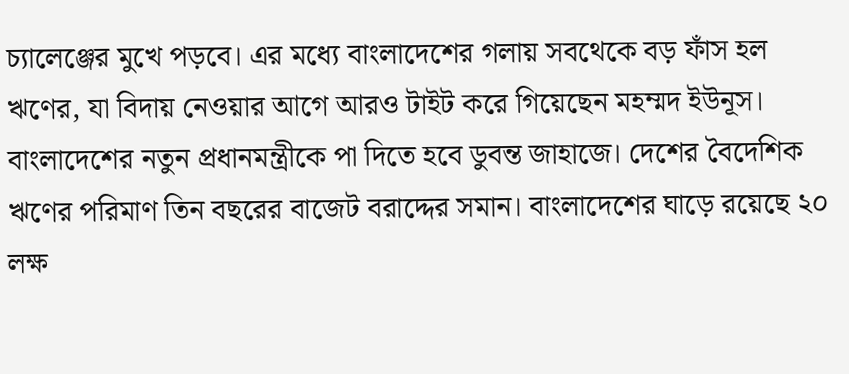চ্যালেঞ্জের মুখে পড়বে। এর মধ্যে বাংলাদেশের গলায় সবথেকে বড় ফাঁস হল ঋণের, যা বিদায় নেওয়ার আগে আরও টাইট করে গিয়েছেন মহম্মদ ইউনূস। বাংলাদেশের নতুন প্রধানমন্ত্রীকে পা দিতে হবে ডুবন্ত জাহাজে। দেশের বৈদেশিক ঋণের পরিমাণ তিন বছরের বাজেট বরাদ্দের সমান। বাংলাদেশের ঘাড়ে রয়েছে ২০ লক্ষ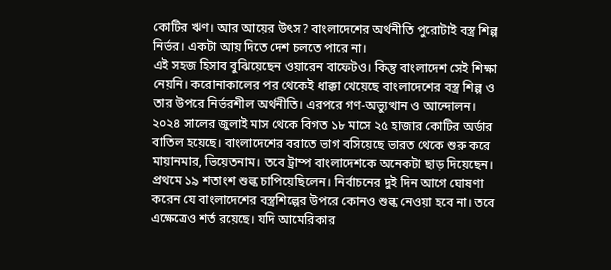কোটির ঋণ। আর আয়ের উৎস? বাংলাদেশের অর্থনীতি পুরোটাই বস্ত্র শিল্প নির্ভর। একটা আয় দিতে দেশ চলতে পারে না।
এই সহজ হিসাব বুঝিয়েছেন ওয়ারেন বাফেটও। কিন্তু বাংলাদেশ সেই শিক্ষা নেয়নি। করোনাকালের পর থেকেই ধাক্কা খেয়েছে বাংলাদেশের বস্ত্র শিল্প ও তার উপরে নির্ভরশীল অর্থনীতি। এরপরে গণ-অভ্যুত্থান ও আন্দোলন। ২০২৪ সালের জুলাই মাস থেকে বিগত ১৮ মাসে ২৫ হাজার কোটির অর্ডার বাতিল হয়েছে। বাংলাদেশের বরাতে ভাগ বসিয়েছে ভারত থেকে শুরু করে মায়ানমার, ভিয়েতনাম। তবে ট্রাম্প বাংলাদেশকে অনেকটা ছাড় দিয়েছেন। প্রথমে ১৯ শতাংশ শুল্ক চাপিয়েছিলেন। নির্বাচনের দুই দিন আগে ঘোষণা করেন যে বাংলাদেশের বস্ত্রশিল্পের উপরে কোনও শুল্ক নেওয়া হবে না। তবে এক্ষেত্রেও শর্ত রয়েছে। যদি আমেরিকার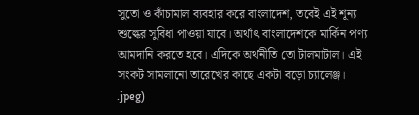সুতো ও কাঁচামাল ব্যবহার করে বাংলাদেশ, তবেই এই শূন্য শুল্কের সুবিধা পাওয়া যাবে। অর্থাৎ বাংলাদেশকে মার্কিন পণ্য আমদানি করতে হবে। এদিকে অর্থনীতি তো টালমাটাল। এই সংকট সামলানো তারেখের কাছে একটা বড়ো চ্যালেঞ্জ।
.jpeg)